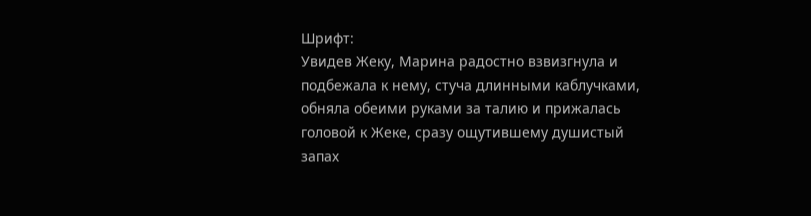Шрифт:
Увидев Жеку, Марина радостно взвизгнула и подбежала к нему, стуча длинными каблучками, обняла обеими руками за талию и прижалась головой к Жеке, сразу ощутившему душистый запах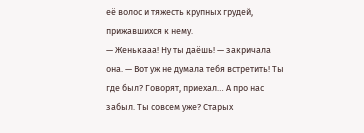её волос и тяжесть крупных грудей, прижавшихся к нему.
— Женькааа! Ну ты даёшь! — закричала она. — Вот уж не думала тебя встретить! Ты где был? Говорят, приехал… А про нас забыл. Ты совсем уже? Старых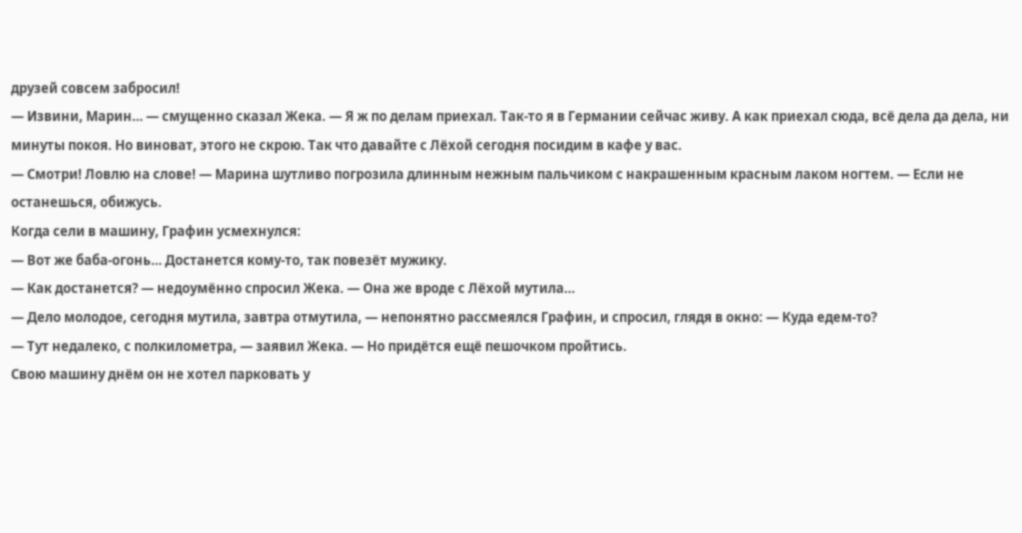друзей совсем забросил!
— Извини, Марин… — смущенно сказал Жека. — Я ж по делам приехал. Так-то я в Германии сейчас живу. А как приехал сюда, всё дела да дела, ни минуты покоя. Но виноват, этого не скрою. Так что давайте с Лёхой сегодня посидим в кафе у вас.
— Смотри! Ловлю на слове! — Марина шутливо погрозила длинным нежным пальчиком с накрашенным красным лаком ногтем. — Если не останешься, обижусь.
Когда сели в машину, Графин усмехнулся:
— Вот же баба-огонь… Достанется кому-то, так повезёт мужику.
— Как достанется? — недоумённо спросил Жека. — Она же вроде с Лёхой мутила…
— Дело молодое, сегодня мутила, завтра отмутила, — непонятно рассмеялся Графин, и спросил, глядя в окно: — Куда едем-то?
— Тут недалеко, с полкилометра, — заявил Жека. — Но придётся ещё пешочком пройтись.
Свою машину днём он не хотел парковать у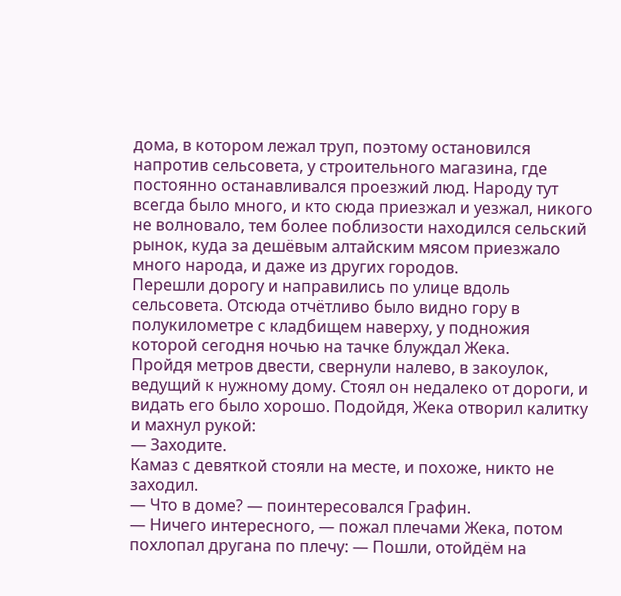дома, в котором лежал труп, поэтому остановился напротив сельсовета, у строительного магазина, где постоянно останавливался проезжий люд. Народу тут всегда было много, и кто сюда приезжал и уезжал, никого не волновало, тем более поблизости находился сельский рынок, куда за дешёвым алтайским мясом приезжало много народа, и даже из других городов.
Перешли дорогу и направились по улице вдоль сельсовета. Отсюда отчётливо было видно гору в полукилометре с кладбищем наверху, у подножия которой сегодня ночью на тачке блуждал Жека.
Пройдя метров двести, свернули налево, в закоулок, ведущий к нужному дому. Стоял он недалеко от дороги, и видать его было хорошо. Подойдя, Жека отворил калитку и махнул рукой:
— Заходите.
Камаз с девяткой стояли на месте, и похоже, никто не заходил.
— Что в доме? — поинтересовался Графин.
— Ничего интересного, — пожал плечами Жека, потом похлопал другана по плечу: — Пошли, отойдём на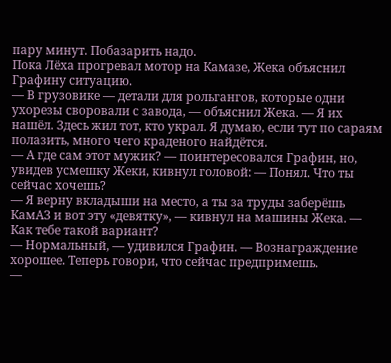пару минут. Побазарить надо.
Пока Лёха прогревал мотор на Камазе, Жека объяснил Графину ситуацию.
— В грузовике — детали для рольгангов, которые одни ухорезы своровали с завода, — объяснил Жека. — Я их нашёл. Здесь жил тот, кто украл. Я думаю, если тут по сараям полазить, много чего краденого найдётся.
— А где сам этот мужик? — поинтересовался Графин, но, увидев усмешку Жеки, кивнул головой: — Понял. Что ты сейчас хочешь?
— Я верну вкладыши на место, а ты за труды заберёшь КамАЗ и вот эту «девятку», — кивнул на машины Жека. — Как тебе такой вариант?
— Нормальный, — удивился Графин. — Вознаграждение хорошее. Теперь говори, что сейчас предпримешь.
—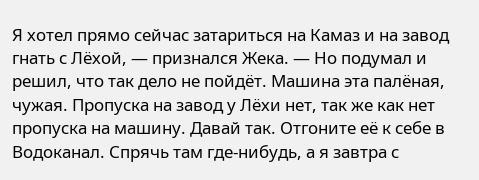Я хотел прямо сейчас затариться на Камаз и на завод гнать с Лёхой, — признался Жека. — Но подумал и решил, что так дело не пойдёт. Машина эта палёная, чужая. Пропуска на завод у Лёхи нет, так же как нет пропуска на машину. Давай так. Отгоните её к себе в Водоканал. Спрячь там где-нибудь, а я завтра с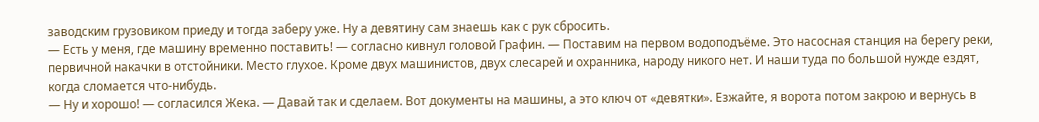заводским грузовиком приеду и тогда заберу уже. Ну а девятину сам знаешь как с рук сбросить.
— Есть у меня, где машину временно поставить! — согласно кивнул головой Графин. — Поставим на первом водоподъёме. Это насосная станция на берегу реки, первичной накачки в отстойники. Место глухое. Кроме двух машинистов, двух слесарей и охранника, народу никого нет. И наши туда по большой нужде ездят, когда сломается что-нибудь.
— Ну и хорошо! — согласился Жека. — Давай так и сделаем. Вот документы на машины, а это ключ от «девятки». Езжайте, я ворота потом закрою и вернусь в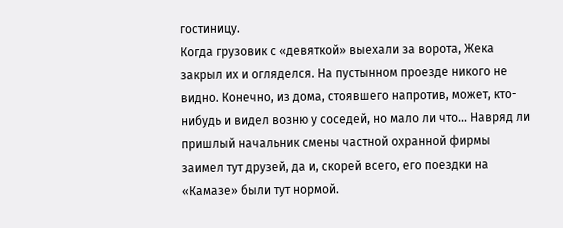гостиницу.
Когда грузовик с «девяткой» выехали за ворота, Жека закрыл их и огляделся. На пустынном проезде никого не видно. Конечно, из дома, стоявшего напротив, может, кто-нибудь и видел возню у соседей, но мало ли что… Навряд ли пришлый начальник смены частной охранной фирмы заимел тут друзей, да и, скорей всего, его поездки на «Камазе» были тут нормой.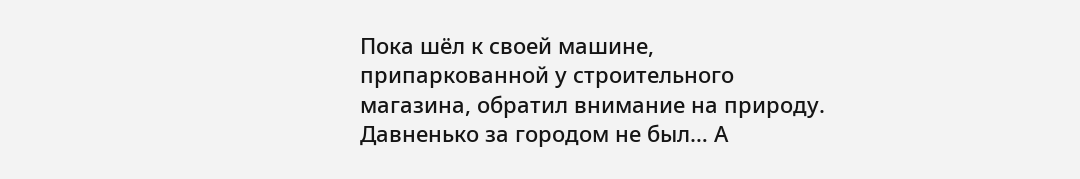Пока шёл к своей машине, припаркованной у строительного магазина, обратил внимание на природу. Давненько за городом не был… А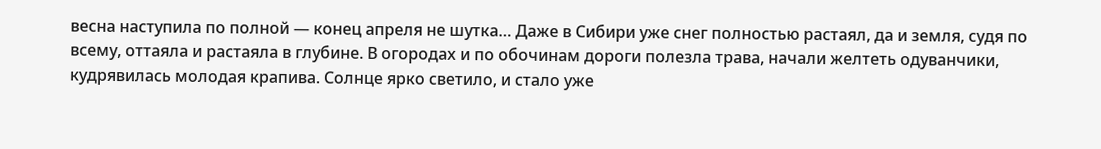весна наступила по полной — конец апреля не шутка… Даже в Сибири уже снег полностью растаял, да и земля, судя по всему, оттаяла и растаяла в глубине. В огородах и по обочинам дороги полезла трава, начали желтеть одуванчики, кудрявилась молодая крапива. Солнце ярко светило, и стало уже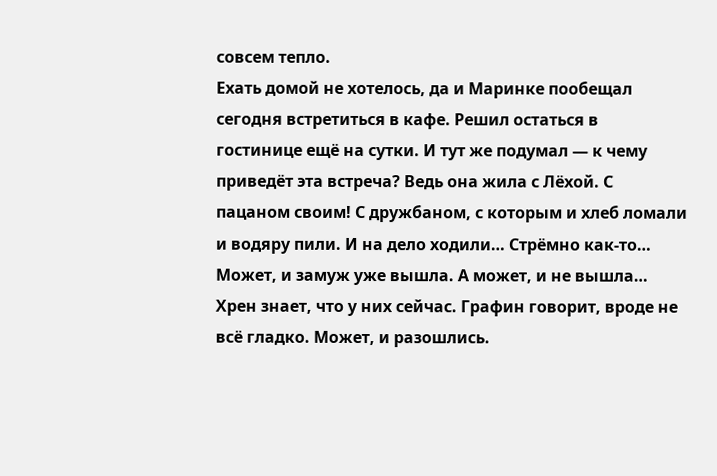совсем тепло.
Ехать домой не хотелось, да и Маринке пообещал сегодня встретиться в кафе. Решил остаться в гостинице ещё на сутки. И тут же подумал — к чему приведёт эта встреча? Ведь она жила с Лёхой. С пацаном своим! С дружбаном, с которым и хлеб ломали и водяру пили. И на дело ходили… Стрёмно как-то… Может, и замуж уже вышла. А может, и не вышла… Хрен знает, что у них сейчас. Графин говорит, вроде не всё гладко. Может, и разошлись.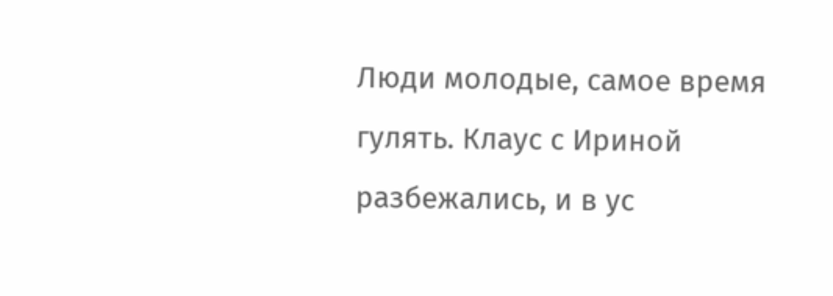Люди молодые, самое время гулять. Клаус с Ириной разбежались, и в ус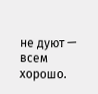не дуют — всем хорошо.